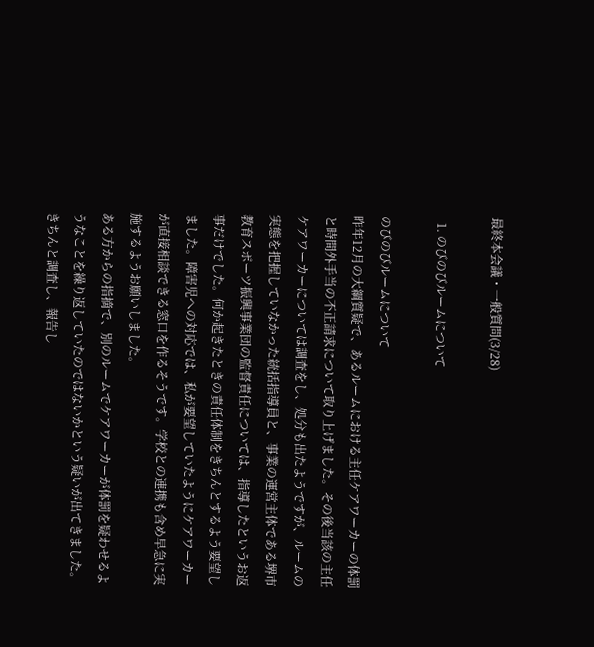最終本会議・一般質問(3/28)

  1. のびのびルームについて

のびのびルームについて
昨年12月の大綱質疑で、あるルームにおける主任ケアワーカーの体罰と時間外手当の不正請求について取り上げました。その後当該の主任ケアワーカーについては調査をし、処分も出たようですが、ルームの実態を把握していなかった統括指導員と、事業の運営主体である堺市教育スポーツ振興事業団の監督責任については、指導したというお返事だけでした。何か起きたときの責任体制をきちんとするよう要望しました。障害児への対応では、私が要望していたようにケアワーカーが直接相談できる窓口を作るそうです。学校との連携も含め早急に実施するようお願いしました。
ある方からの指摘で、別のルームでケアワーカーが体罰を疑わせるようなことを繰り返していたのではないかという疑いが出てきました。きちんと調査し、報告し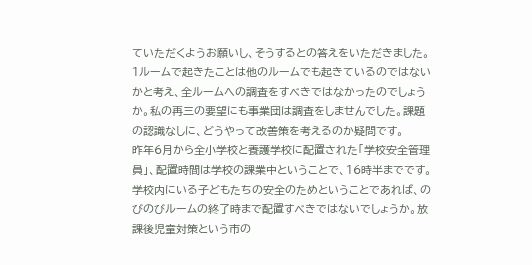ていただくようお願いし、そうするとの答えをいただきました。
1ルームで起きたことは他のルームでも起きているのではないかと考え、全ルームへの調査をすべきではなかったのでしょうか。私の再三の要望にも事業団は調査をしませんでした。課題の認識なしに、どうやって改善策を考えるのか疑問です。
昨年6月から全小学校と養護学校に配置された「学校安全管理員」、配置時間は学校の課業中ということで、16時半までです。学校内にいる子どもたちの安全のためということであれば、のびのびルームの終了時まで配置すべきではないでしょうか。放課後児童対策という市の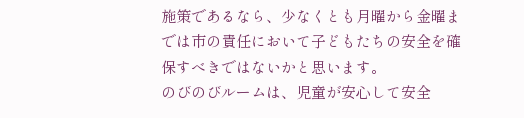施策であるなら、少なくとも月曜から金曜までは市の責任において子どもたちの安全を確保すべきではないかと思います。
のびのびルームは、児童が安心して安全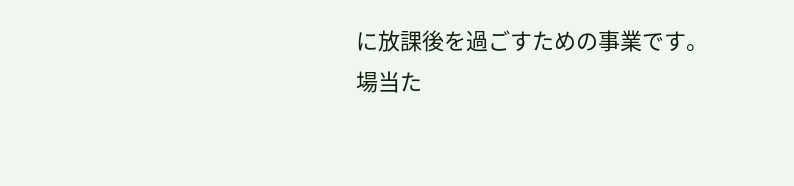に放課後を過ごすための事業です。
場当た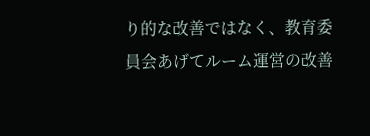り的な改善ではなく、教育委員会あげてルーム運営の改善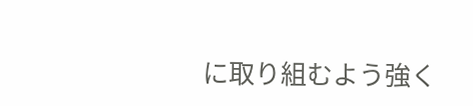に取り組むよう強く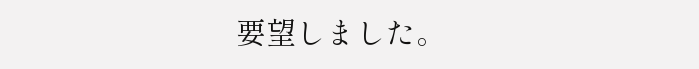要望しました。